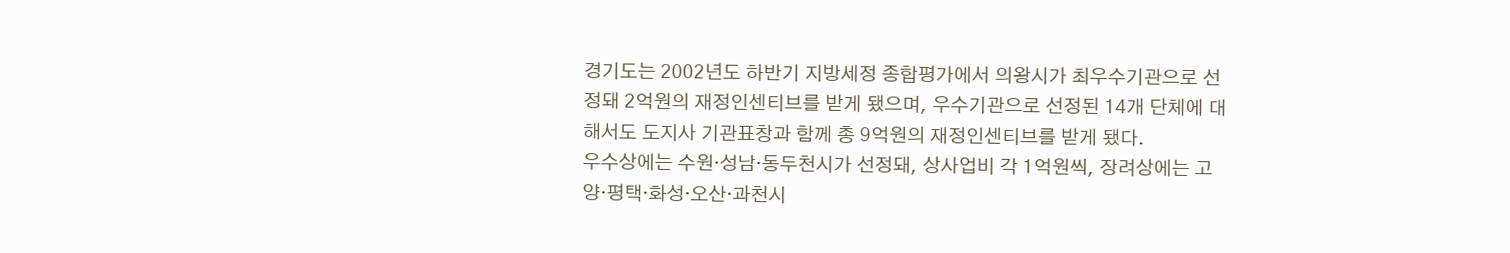경기도는 2002년도 하반기 지방세정 종합평가에서 의왕시가 최우수기관으로 선정돼 2억원의 재정인센티브를 받게 됐으며, 우수기관으로 선정된 14개 단체에 대해서도 도지사 기관표창과 함께 총 9억원의 재정인센티브를 받게 됐다.
우수상에는 수원·성남·동두천시가 선정돼, 상사업비 각 1억원씩, 장려상에는 고양·평택·화성·오산·과천시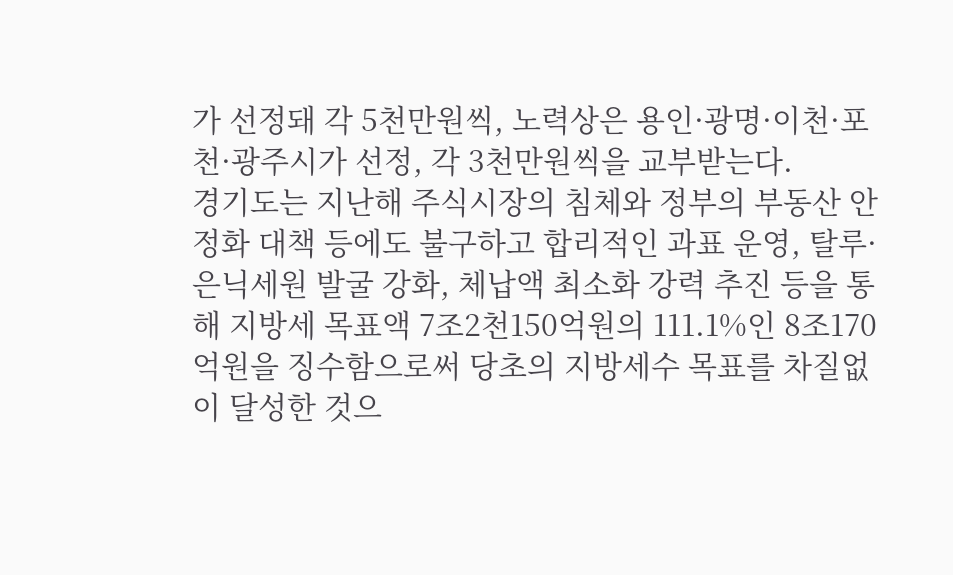가 선정돼 각 5천만원씩, 노력상은 용인·광명·이천·포천·광주시가 선정, 각 3천만원씩을 교부받는다.
경기도는 지난해 주식시장의 침체와 정부의 부동산 안정화 대책 등에도 불구하고 합리적인 과표 운영, 탈루·은닉세원 발굴 강화, 체납액 최소화 강력 추진 등을 통해 지방세 목표액 7조2천150억원의 111.1%인 8조170억원을 징수함으로써 당초의 지방세수 목표를 차질없이 달성한 것으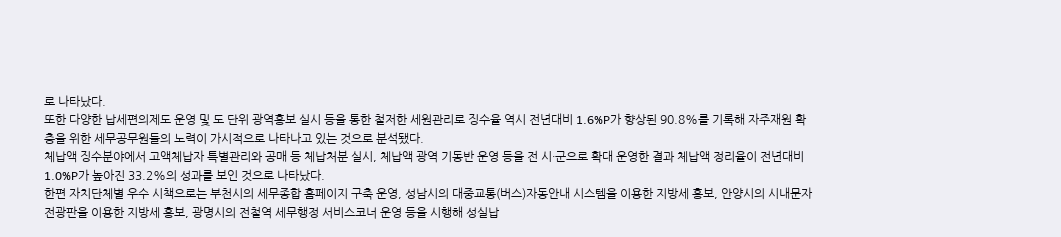로 나타났다.
또한 다양한 납세편의제도 운영 및 도 단위 광역홍보 실시 등을 통한 철저한 세원관리로 징수율 역시 전년대비 1.6%P가 향상된 90.8%를 기록해 자주재원 확충을 위한 세무공무원들의 노력이 가시적으로 나타나고 있는 것으로 분석됐다.
체납액 징수분야에서 고액체납자 특별관리와 공매 등 체납처분 실시, 체납액 광역 기동반 운영 등을 전 시·군으로 확대 운영한 결과 체납액 정리율이 전년대비 1.0%P가 높아진 33.2%의 성과를 보인 것으로 나타났다.
한편 자치단체별 우수 시책으로는 부천시의 세무종합 홈페이지 구축 운영, 성남시의 대중교통(버스)자동안내 시스템을 이용한 지방세 홍보, 안양시의 시내문자 전광판을 이용한 지방세 홍보, 광명시의 전철역 세무행정 서비스코너 운영 등을 시행해 성실납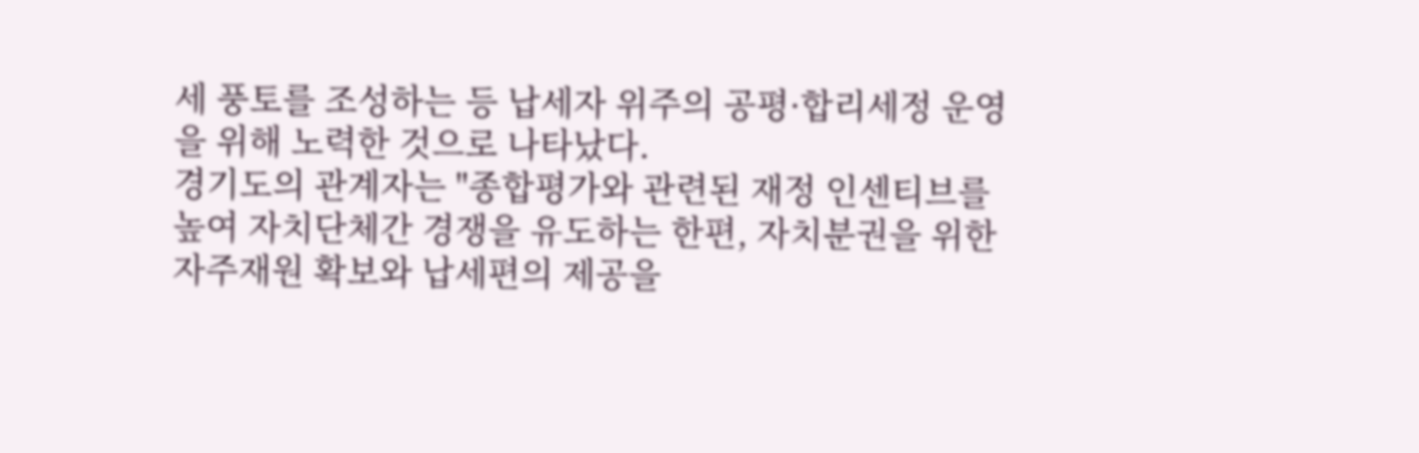세 풍토를 조성하는 등 납세자 위주의 공평·합리세정 운영을 위해 노력한 것으로 나타났다.
경기도의 관계자는 "종합평가와 관련된 재정 인센티브를 높여 자치단체간 경쟁을 유도하는 한편, 자치분권을 위한 자주재원 확보와 납세편의 제공을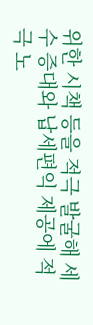위한 시책 등을 적극 발굴해 세수 증대와 납세편익 제공에 적극 노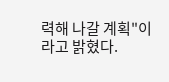력해 나갈 계획"이라고 밝혔다.